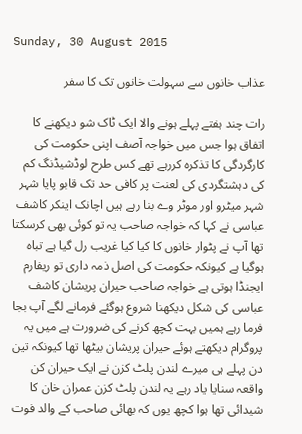Sunday, 30 August 2015

عذاب خانوں سے سہولت خانوں تک کا سفر

رات چند ہفتے پہلے ہونے والا ایک ٹاک شو دیکھنے کا اتفاق ہوا جس میں خواجہ آصف اپنی حکومت کی کارگردگی کا تذکرہ کررہے تھے کس طرح لوڈشیڈنگ کم کی دہشتگردی کی لعنت پر کافی حد تک قابو پایا شہر شہر میٹرو اور موٹر وے بنا رہے ہیں اچانک اینکر کاشف عباسی نے کہا کہ خواجہ صاحب یہ تو کوئی بھی کرسکتا تھا آپ نے پٹوار خانوں کا کیا کیا غریب رل گیا ہے تباہ ہوگیا ہے کیونکہ حکومت کی اصل ذمہ داری تو ریفارم ایجنڈا ہوتی ہے خواجہ صاحب حیران پریشان کاشف عباسی کی شکل دیکھنا شروع ہوگئے فرمانے لگے آپ بجا فرما رہے ہمیں بہت کچھ کرنے کی ضرورت ہے میں یہ پروگرام دیکھتے ہوئے حیران پریشان بیٹھا تھا کیونکہ تین دن پہلے ہی میرے لندن پلٹ کزن نے ایک حیران کن واقعہ سنایا یاد رہے یہ لندن پلٹ کزن عمران خان کا شیدائی تھا ہوا کچھ یوں کہ بھائی صاحب کے والد فوت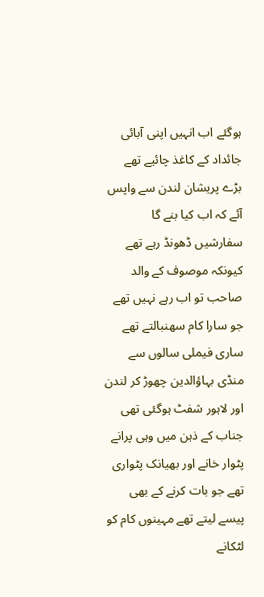ہوگئے اب انہیں اپنی آبائی جائداد کے کاغذ چائیے تھے بڑے پریشان لندن سے واپس آئے کہ اب کیا بنے گا سفارشیں ڈھونڈ رہے تھے کیونکہ موصوف کے والد صاحب تو اب رہے نہیں تھے جو سارا کام سھنبالتے تھے ساری فیملی سالوں سے منڈی بہاؤالدین چھوڑ کر لندن اور لاہور شفٹ ہوگئی تھی جناب کے ذہن میں وہی پرانے پٹوار خانے اور بھیانک پٹواری تھے جو بات کرنے کے بھی پیسے لیتے تھے مہینوں کام کو لٹکانے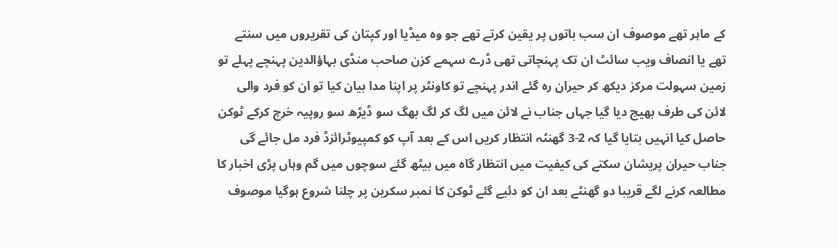کے ماہر تھے موصوف ان سب باتوں پر یقین کرتے تھے جو وہ میڈیا اور کپتان کی تقریروں میں سنتے تھے یا انصاف ویب سائٹ ان تک پہنچاتی تھی ڈرے سہمے کزن صاحب منڈی بہاؤالدین پہنچے پہلے تو زمین سہولت مرکز دیکھ کر حیران رہ گئے اندر پہنچے تو کاونٹر پر اپنا مدا بیان کیا تو ان کو فرد والی لائن کی طرف بھیج دیا گیا جہاں جناب نے لائن میں لگ کر لگ بھگ سو ڈیڑھ سو روپیہ خرچ کرکے ٹوکن حاصل کیا انہیں بتایا گیا کہ 2-3 گھنٹہ انتظار کریں اس کے بعد آپ کو کمپیوٹرائزڈ فرد مل جائے گی جناب حیران پریشان سکتے کی کیفیت میں انتظار گاہ میں بیٹھ گئے سوچوں میں گم وہاں پڑی اخبار کا مطالعہ کرنے لگے قریبا دو گھنٹے بعد ان کو دئیے گئے ٹوکن کا نمبر سکرین پر چلنا شروع ہوگیا موصوف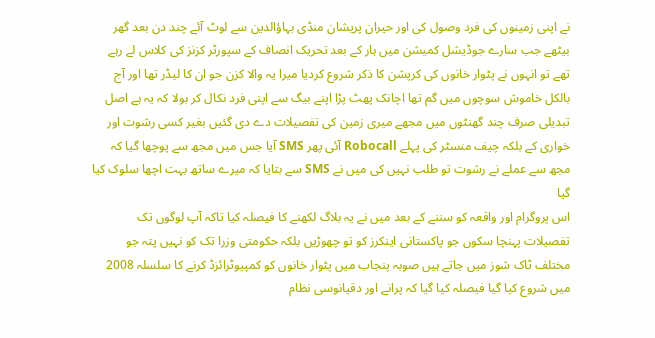نے اپنی زمینوں کی فرد وصول کی اور حیران پریشان منڈی بہاؤالدین سے لوٹ آئے چند دن بعد گھر بیٹھے جب سارے جوڈیشل کمیشن میں ہار کے بعد تحریک انصاف کے سپورٹر کزنز کی کلاس لے رہے تھے تو انہوں نے پٹوار خانوں کی کرپشن کا ذکر شروع کردیا میرا یہ والا کزن جو ان کا لیڈر تھا اور آج بالکل خاموش سوچوں میں گم تھا اچانک پھٹ پڑا اپنے بیگ سے اپنی فرد نکال کر بولا کہ یہ ہے اصل تبدیلی صرف چند گھنٹوں میں مجھے میری زمین کی تفصیلات دے دی گئیں بغیر کسی رشوت اور خواری کے بلکہ چیف منسٹر کی پہلے Robocall آئی پھر SMS آیا جس میں مجھ سے پوچھا گیا کہ مجھ سے عملے نے رشوت تو طلب نہیں کی میں نے SMS سے بتایا کہ میرے ساتھ بہت اچھا سلوک کیا گیا
اس پروگرام اور واقعہ کو سننے کے بعد میں نے یہ بلاگ لکھنے کا فیصلہ کیا تاکہ آپ لوگوں تک تفصیلات پہنچا سکوں جو پاکستانی اینکرز کو تو چھوڑیں بلکہ حکومتی وزرا تک کو نہیں پتہ جو مختلف ٹاک شوز میں جاتے ہیں صوبہ پنجاب میں پٹوار خانوں کو کمپیوٹرائزڈ کرنے کا سلسلہ 2008 میں شروع کیا گیا فیصلہ کیا گیا کہ پرانے اور دقیانوسی نظام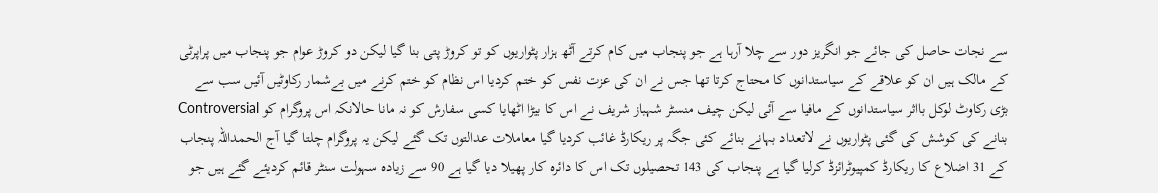سے نجات حاصل کی جائے جو انگریز دور سے چلا آرہا ہے جو پنجاب میں کام کرتے آٹھ ہزار پٹواریوں کو تو کروڑ پتی بنا گیا لیکن دو کروڑ عوام جو پنجاب میں پراپرٹی کے مالک ہیں ان کو علاقے کے سیاستدانوں کا محتاج کرتا تھا جس نے ان کی عزت نفس کو ختم کردیا اس نظام کو ختم کرنے میں بےشمار رکاوٹیں آئیں سب سے بڑی رکاوٹ لوکل بااثر سیاستدانوں کے مافیا سے آئی لیکن چیف منسٹر شہباز شریف نے اس کا بیڑا اٹھایا کسی سفارش کو نہ مانا حالانکہ اس پروگرام کو Controversial بنانے کی کوشش کی گئی پٹواریوں نے لاتعداد بہانے بنائے کئی جگہ پر ریکارڈ غائب کردیا گیا معاملات عدالتوں تک گئے لیکن یہ پروگرام چلتا گیا آج الحمداللہ پنجاب کے 31 اضلاع کا ریکارڈ کمپیوٹرائزڈ کرلیا گیا ہے پنجاب کی 143 تحصیلوں تک اس کا دائرہ کار پھیلا دیا گیا ہے 90 سے زیادہ سہولت سنٹر قائم کردیئے گئے ہیں جو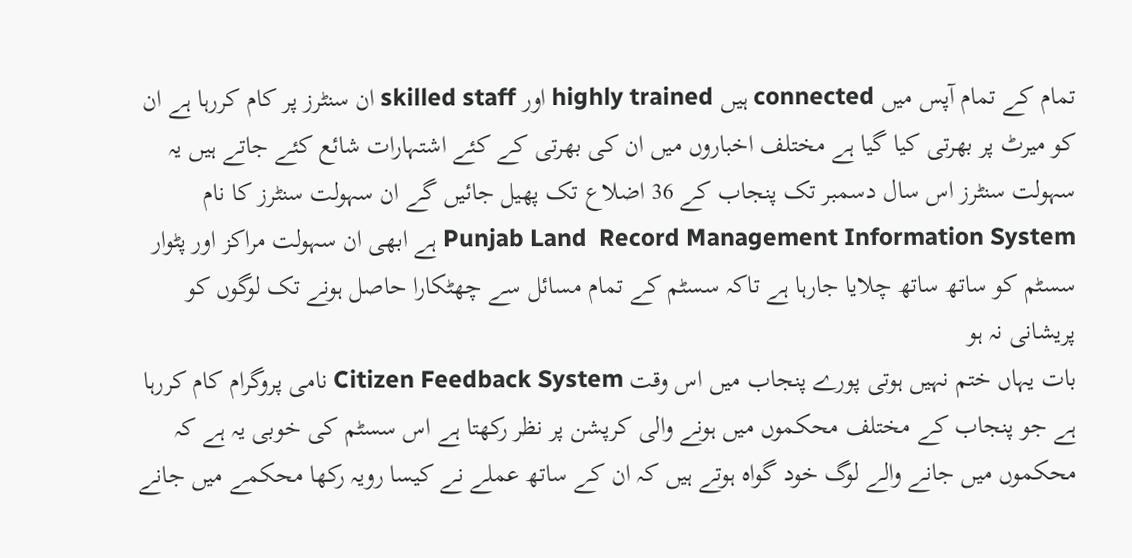تمام کے تمام آپس میں connected ہیں highly trained اور skilled staff ان سنٹرز پر کام کررہا ہے ان کو میرٹ پر بھرتی کیا گیا ہے مختلف اخباروں میں ان کی بھرتی کے کئے اشتہارات شائع کئے جاتے ہیں یہ سہولت سنٹرز اس سال دسمبر تک پنجاب کے 36 اضلاع تک پھیل جائیں گے ان سہولت سنٹرز کا نام Punjab Land  Record Management Information System ہے ابھی ان سہولت مراکز اور پٹوار سسٹم کو ساتھ ساتھ چلایا جارہا ہے تاکہ سسٹم کے تمام مسائل سے چھٹکارا حاصل ہونے تک لوگوں کو پریشانی نہ ہو
بات یہاں ختم نہیں ہوتی پورے پنجاب میں اس وقت Citizen Feedback System نامی پروگرام کام کررہا ہے جو پنجاب کے مختلف محکموں میں ہونے والی کرپشن پر نظر رکھتا ہے اس سسٹم کی خوبی یہ ہے کہ محکموں میں جانے والے لوگ خود گواہ ہوتے ہیں کہ ان کے ساتھ عملے نے کیسا رویہ رکھا محکمے میں جانے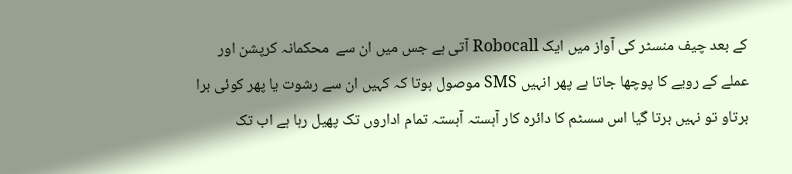کے بعد چیف منسٹر کی آواز میں ایک Robocall آتی ہے جس میں ان سے  محکمانہ کرپشن اور عملے کے رویے کا پوچھا جاتا ہے پھر انہیں SMS موصول ہوتا کہ کہیں ان سے رشوت یا پھر کوئی برا برتاو تو نہیں برتا گیا اس سسٹم کا دائرہ کار آہستہ آہستہ تمام اداروں تک پھیل رہا ہے اب تک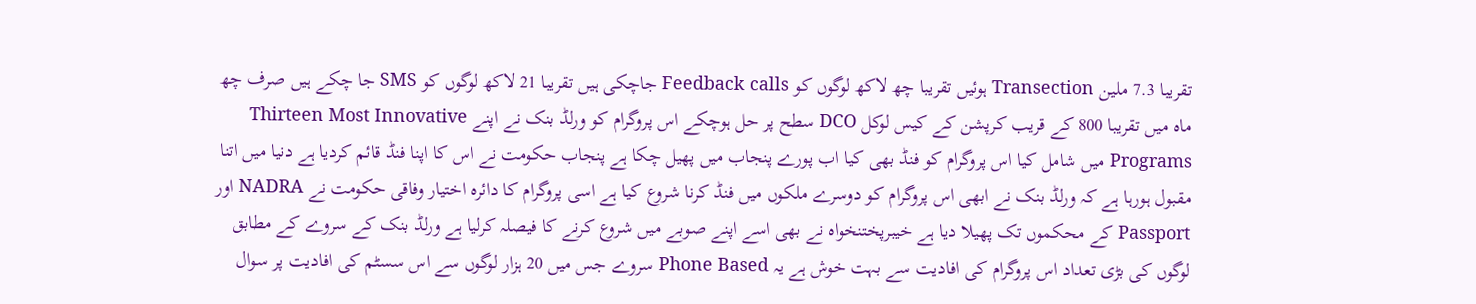تقریبا 7.3 ملین Transection ہوئیں تقریبا چھ لاکھ لوگوں کو Feedback calls جاچکی ہیں تقریبا 21 لاکھ لوگوں کو SMS جا چکے ہیں صرف چھ ماہ میں تقریبا 800 کے قریب کرپشن کے کیس لوکل DCO سطح پر حل ہوچکے اس پروگرام کو ورلڈ بنک نے اپنے Thirteen Most Innovative Programs میں شامل کیا اس پروگرام کو فنڈ بھی کیا اب پورے پنجاب میں پھیل چکا ہے پنجاب حکومت نے اس کا اپنا فنڈ قائم کردیا ہے دنیا میں اتنا مقبول ہورہا ہے کہ ورلڈ بنک نے ابھی اس پروگرام کو دوسرے ملکوں میں فنڈ کرنا شروع کیا ہے اسی پروگرام کا دائرہ اختیار وفاقی حکومت نے NADRA اور Passport کے محکموں تک پھیلا دیا ہے خیبرپختنخواہ نے بھی اسے اپنے صوبے میں شروع کرنے کا فیصلہ کرلیا ہے ورلڈ بنک کے سروے کے مطابق لوگوں کی بڑی تعداد اس پروگرام کی افادیت سے بہت خوش ہے یہ Phone Based سروے جس میں 20 ہزار لوگوں سے اس سسٹم کی افادیت پر سوال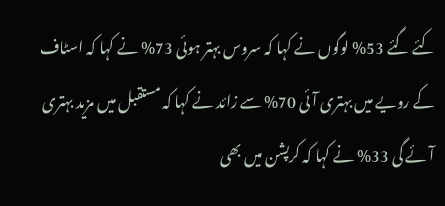کئے گئے 53% لوگوں نے کہا کہ سروس بہتر ہوئی 73% نے کہا کہ اسٹاف کے رویے میں بہتری آئی 70% سے زائد نے کہا کہ مستقبل میں مزید بہتری آئے گی 33% نے کہا کہ کرپشن میں بھی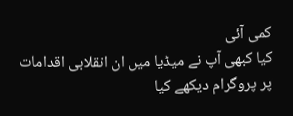کمی آئی
کیا کبھی آپ نے میڈیا میں ان انقلابی اقدامات پر پروگرام دیکھے کیا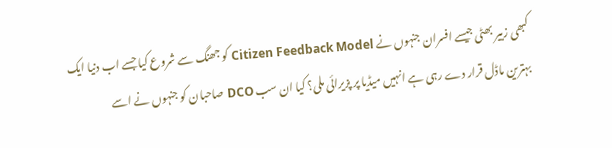کبھی زبیر بھٹی جیسے افسران جنہوں نے Citizen Feedback Model کو جھنگ سے شروع کیا جسے اب دنیا ایک بہترین ماڈل قرار دے رہی ہے انہیں میڈیا پر پزیرائی ملی؟ کیا ان سب DCO صاحبان کو جنہوں نے اسے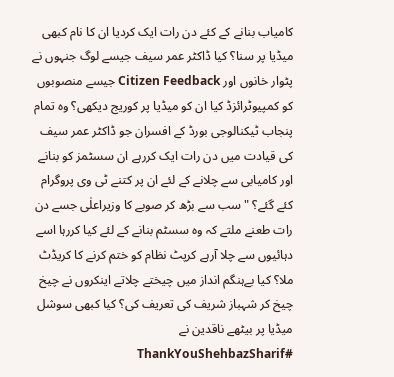کامیاب بنانے کے کئے دن رات ایک کردیا ان کا نام کبھی میڈیا پر سنا؟ کیا ڈاکٹر عمر سیف جیسے لوگ جنہوں نے پٹوار خانوں اور Citizen Feedback جیسے منصوبوں کو کمپیوٹرائزڈ کیا ان کو میڈیا پر کوریج دیکھی؟ وہ تمام پنجاب ٹیکنالوجی بورڈ کے افسران جو ڈاکٹر عمر سیف کی قیادت میں دن رات ایک کررہے ان سسٹمز کو بنانے اور کامیابی سے چلانے کے لئے ان پر کتنے ٹی وی پروگرام کئے گئے؟ "سب سے بڑھ کر صوبے کا وزیراعلٰی جسے دن رات طعنے ملتے کہ وہ سسٹم بنانے کے لئے کیا کررہا اسے دہائیوں سے چلا آرہے کرپٹ نظام کو ختم کرنے کا کریڈٹ ملا؟ کیا بےہنگم انداز میں چیختے چلاتے اینکروں نے چیخ چیخ کر شہباز شریف کی تعریف کی؟ کیا کبھی سوشل میڈیا پر بیٹھے ناقدین نے #ThankYouShehbazSharif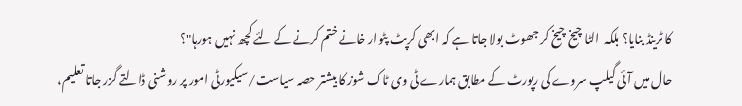کا ٹرینڈ بنایا؟ بلکہ  الٹا چیخ چیخ کر جھوٹ بولا جاتا ہے کہ ابھی کرپٹ پٹوار خانے ختم کرنے کے لئے کچھ نہیں ہورہا"؟
حال میں آئی گیلپ سروے کی رپورٹ کے مطابق ہمارے ٹی وی ٹاک شوز کا بیشتر حصہ سیاست/سیکیورٹی امور پر روشنی ڈالتے گزر جاتا تعلیم،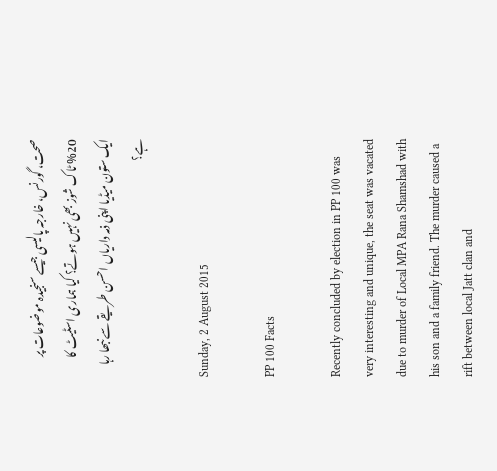صحت، گورنس، خارجہ پالیسی جیسے سنجیدہ موضوعات پر 20% ٹاک شوز بھی نہیں ہوتے؟ کیا ہماری اسٹیٹ کا ایک ستون میڈیا اپنی ذمہ داریاں احسن طریقے سے نبھا رہا ہے؟

Sunday, 2 August 2015

PP 100 Facts

Recently concluded by election in PP 100 was very interesting and unique, the seat was vacated due to murder of Local MPA Rana Shamshad with his son and a family friend. The murder caused a rift between local Jatt clan and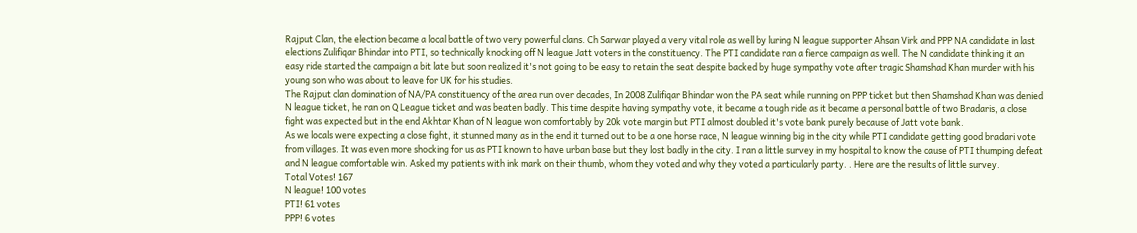Rajput Clan, the election became a local battle of two very powerful clans. Ch Sarwar played a very vital role as well by luring N league supporter Ahsan Virk and PPP NA candidate in last elections Zulifiqar Bhindar into PTI, so technically knocking off N league Jatt voters in the constituency. The PTI candidate ran a fierce campaign as well. The N candidate thinking it an easy ride started the campaign a bit late but soon realized it's not going to be easy to retain the seat despite backed by huge sympathy vote after tragic Shamshad Khan murder with his young son who was about to leave for UK for his studies.
The Rajput clan domination of NA/PA constituency of the area run over decades, In 2008 Zulifiqar Bhindar won the PA seat while running on PPP ticket but then Shamshad Khan was denied N league ticket, he ran on Q League ticket and was beaten badly. This time despite having sympathy vote, it became a tough ride as it became a personal battle of two Bradaris, a close fight was expected but in the end Akhtar Khan of N league won comfortably by 20k vote margin but PTI almost doubled it's vote bank purely because of Jatt vote bank.
As we locals were expecting a close fight, it stunned many as in the end it turned out to be a one horse race, N league winning big in the city while PTI candidate getting good bradari vote from villages. It was even more shocking for us as PTI known to have urban base but they lost badly in the city. I ran a little survey in my hospital to know the cause of PTI thumping defeat and N league comfortable win. Asked my patients with ink mark on their thumb, whom they voted and why they voted a particularly party. . Here are the results of little survey.
Total Votes! 167
N league! 100 votes
PTI! 61 votes
PPP! 6 votes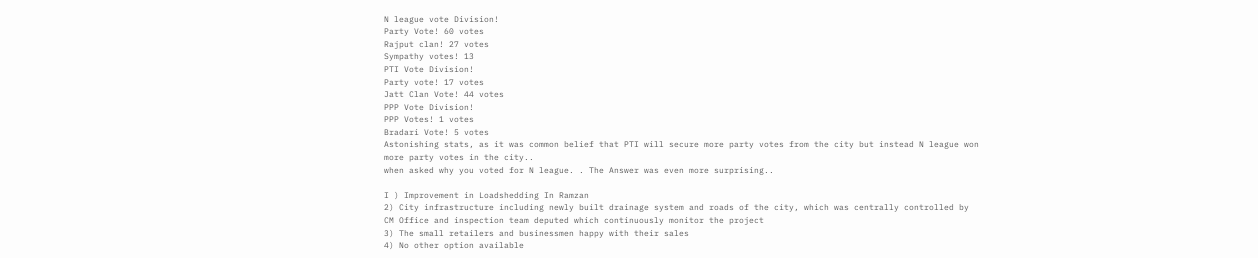N league vote Division!
Party Vote! 60 votes
Rajput clan! 27 votes
Sympathy votes! 13
PTI Vote Division!
Party vote! 17 votes
Jatt Clan Vote! 44 votes
PPP Vote Division!
PPP Votes! 1 votes
Bradari Vote! 5 votes
Astonishing stats, as it was common belief that PTI will secure more party votes from the city but instead N league won more party votes in the city..
when asked why you voted for N league. . The Answer was even more surprising..

I ) Improvement in Loadshedding In Ramzan
2) City infrastructure including newly built drainage system and roads of the city, which was centrally controlled by CM Office and inspection team deputed which continuously monitor the project
3) The small retailers and businessmen happy with their sales
4) No other option available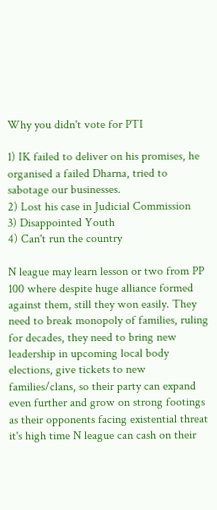Why you didn't vote for PTI

1) IK failed to deliver on his promises, he organised a failed Dharna, tried to sabotage our businesses.
2) Lost his case in Judicial Commission
3) Disappointed Youth
4) Can't run the country

N league may learn lesson or two from PP 100 where despite huge alliance formed against them, still they won easily. They need to break monopoly of families, ruling for decades, they need to bring new leadership in upcoming local body elections, give tickets to new families/clans, so their party can expand even further and grow on strong footings as their opponents facing existential threat it's high time N league can cash on their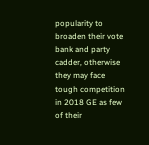popularity to broaden their vote bank and party cadder, otherwise they may face tough competition in 2018 GE as few of their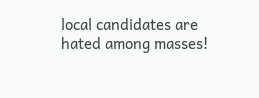local candidates are hated among masses!